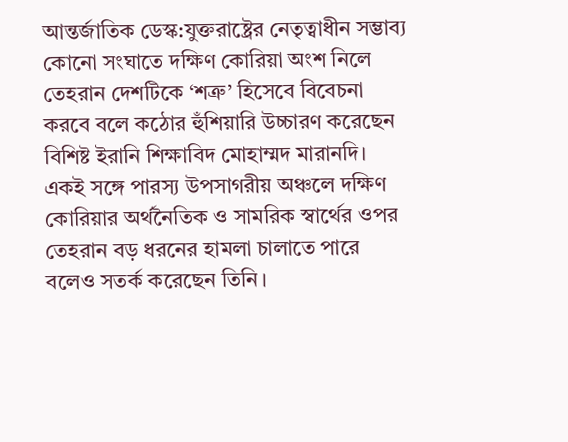আন্তর্জাতিক ডেস্ক:যুক্তরাষ্ট্রের নেতৃত্বাধীন সম্ভাব্য কোনো সংঘাতে দক্ষিণ কোরিয়া অংশ নিলে তেহরান দেশটিকে ‘শত্রু’ হিসেবে বিবেচনা করবে বলে কঠোর হুঁশিয়ারি উচ্চারণ করেছেন বিশিষ্ট ইরানি শিক্ষাবিদ মোহাম্মদ মারানদি। একই সঙ্গে পারস্য উপসাগরীয় অঞ্চলে দক্ষিণ কোরিয়ার অর্থনৈতিক ও সামরিক স্বার্থের ওপর তেহরান বড় ধরনের হামলা চালাতে পারে বলেও সতর্ক করেছেন তিনি।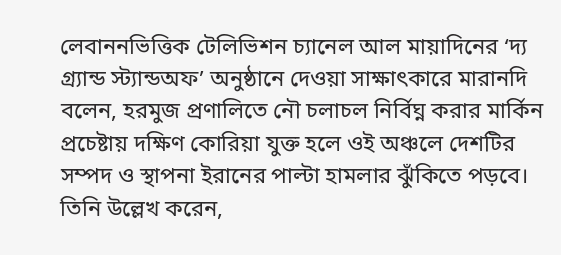লেবাননভিত্তিক টেলিভিশন চ্যানেল আল মায়াদিনের ‘দ্য গ্র্যান্ড স্ট্যান্ডঅফ’ অনুষ্ঠানে দেওয়া সাক্ষাৎকারে মারানদি বলেন, হরমুজ প্রণালিতে নৌ চলাচল নির্বিঘ্ন করার মার্কিন প্রচেষ্টায় দক্ষিণ কোরিয়া যুক্ত হলে ওই অঞ্চলে দেশটির সম্পদ ও স্থাপনা ইরানের পাল্টা হামলার ঝুঁকিতে পড়বে। তিনি উল্লেখ করেন,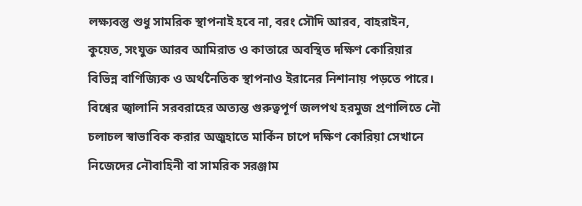লক্ষ্যবস্তু শুধু সামরিক স্থাপনাই হবে না, বরং সৌদি আরব, বাহরাইন, কুয়েত, সংযুক্ত আরব আমিরাত ও কাতারে অবস্থিত দক্ষিণ কোরিয়ার বিভিন্ন বাণিজ্যিক ও অর্থনৈতিক স্থাপনাও ইরানের নিশানায় পড়তে পারে।
বিশ্বের জ্বালানি সরবরাহের অত্যন্ত গুরুত্বপূর্ণ জলপথ হরমুজ প্রণালিতে নৌ চলাচল স্বাভাবিক করার অজুহাতে মার্কিন চাপে দক্ষিণ কোরিয়া সেখানে নিজেদের নৌবাহিনী বা সামরিক সরঞ্জাম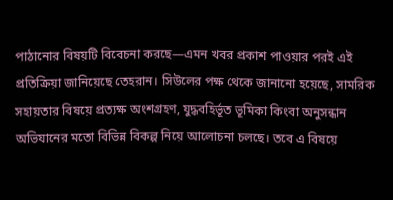পাঠানোর বিষয়টি বিবেচনা করছে—এমন খবর প্রকাশ পাওয়ার পরই এই প্রতিক্রিয়া জানিয়েছে তেহরান। সিউলের পক্ষ থেকে জানানো হয়েছে, সামরিক সহায়তার বিষয়ে প্রত্যক্ষ অংশগ্রহণ, যুদ্ধবহির্ভূত ভূমিকা কিংবা অনুসন্ধান অভিযানের মতো বিভিন্ন বিকল্প নিয়ে আলোচনা চলছে। তবে এ বিষয়ে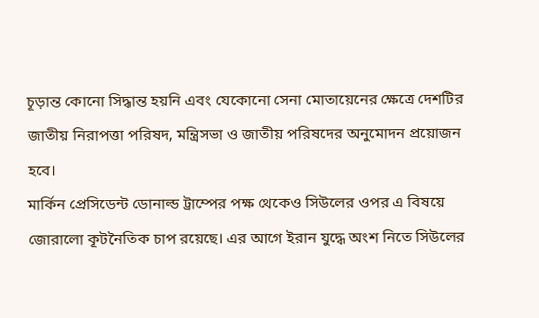চূড়ান্ত কোনো সিদ্ধান্ত হয়নি এবং যেকোনো সেনা মোতায়েনের ক্ষেত্রে দেশটির জাতীয় নিরাপত্তা পরিষদ, মন্ত্রিসভা ও জাতীয় পরিষদের অনুমোদন প্রয়োজন হবে।
মার্কিন প্রেসিডেন্ট ডোনাল্ড ট্রাম্পের পক্ষ থেকেও সিউলের ওপর এ বিষয়ে জোরালো কূটনৈতিক চাপ রয়েছে। এর আগে ইরান যুদ্ধে অংশ নিতে সিউলের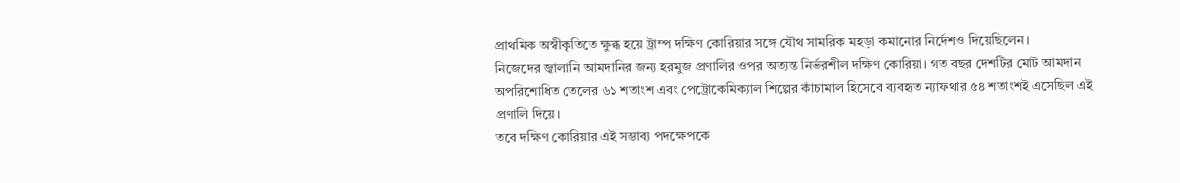প্রাথমিক অস্বীকৃতিতে ক্ষুব্ধ হয়ে ট্রাম্প দক্ষিণ কোরিয়ার সঙ্গে যৌথ সামরিক মহড়া কমানোর নির্দেশও দিয়েছিলেন।
নিজেদের জ্বালানি আমদানির জন্য হরমুজ প্রণালির ওপর অত্যন্ত নির্ভরশীল দক্ষিণ কোরিয়া। গত বছর দেশটির মোট আমদান অপরিশোধিত তেলের ৬১ শতাংশ এবং পেট্রোকেমিক্যাল শিল্পের কাঁচামাল হিসেবে ব্যবহৃত ন্যাফথার ৫৪ শতাংশই এসেছিল এই প্রণালি দিয়ে।
তবে দক্ষিণ কোরিয়ার এই সম্ভাব্য পদক্ষেপকে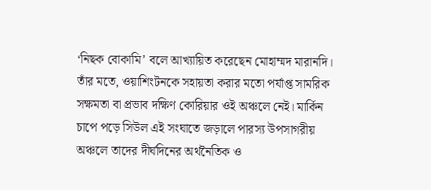‘নিছক বোকামি’ বলে আখ্যায়িত করেছেন মোহাম্মদ মারানদি। তাঁর মতে, ওয়াশিংটনকে সহায়তা করার মতো পর্যাপ্ত সামরিক সক্ষমতা বা প্রভাব দক্ষিণ কোরিয়ার ওই অঞ্চলে নেই। মার্কিন চাপে পড়ে সিউল এই সংঘাতে জড়ালে পারস্য উপসাগরীয় অঞ্চলে তাদের দীর্ঘদিনের অর্থনৈতিক ও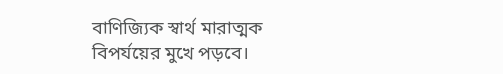বাণিজ্যিক স্বার্থ মারাত্মক বিপর্যয়ের মুখে পড়বে।